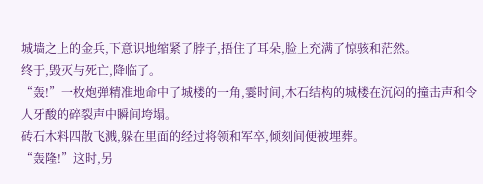城墙之上的金兵,下意识地缩紧了脖子,捂住了耳朵,脸上充满了惊骇和茫然。
终于,毁灭与死亡,降临了。
“轰!”一枚炮弹精准地命中了城楼的一角,霎时间,木石结构的城楼在沉闷的撞击声和令人牙酸的碎裂声中瞬间垮塌。
砖石木料四散飞溅,躲在里面的经过将领和军卒,倾刻间便被埋葬。
“轰隆!”这时,另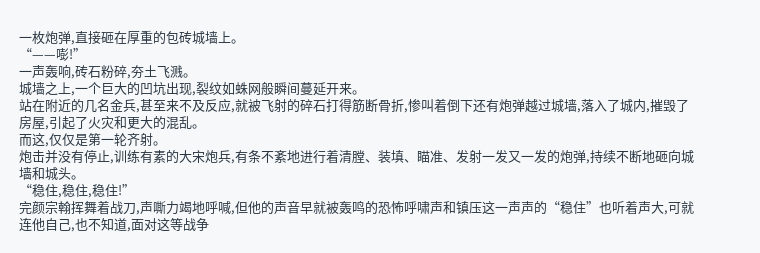一枚炮弹,直接砸在厚重的包砖城墙上。
“——嘭!”
一声轰响,砖石粉碎,夯土飞溅。
城墙之上,一个巨大的凹坑出现,裂纹如蛛网般瞬间蔓延开来。
站在附近的几名金兵,甚至来不及反应,就被飞射的碎石打得筋断骨折,惨叫着倒下还有炮弹越过城墙,落入了城内,摧毁了房屋,引起了火灾和更大的混乱。
而这,仅仅是第一轮齐射。
炮击并没有停止,训练有素的大宋炮兵,有条不紊地进行着清膛、装填、瞄准、发射一发又一发的炮弹,持续不断地砸向城墙和城头。
“稳住,稳住,稳住!”
完颜宗翰挥舞着战刀,声嘶力竭地呼喊,但他的声音早就被轰鸣的恐怖呼啸声和镇压这一声声的“稳住”也听着声大,可就连他自己,也不知道,面对这等战争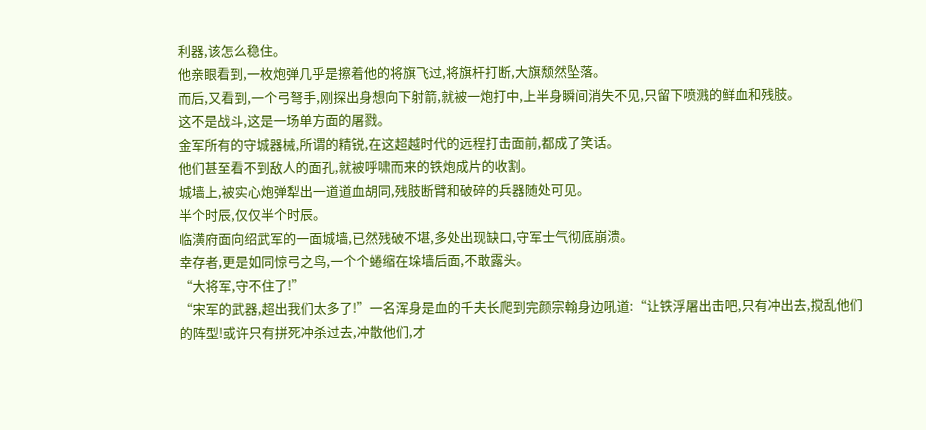利器,该怎么稳住。
他亲眼看到,一枚炮弹几乎是擦着他的将旗飞过,将旗杆打断,大旗颓然坠落。
而后,又看到,一个弓弩手,刚探出身想向下射箭,就被一炮打中,上半身瞬间消失不见,只留下喷溅的鲜血和残肢。
这不是战斗,这是一场单方面的屠戮。
金军所有的守城器械,所谓的精锐,在这超越时代的远程打击面前,都成了笑话。
他们甚至看不到敌人的面孔,就被呼啸而来的铁炮成片的收割。
城墙上,被实心炮弹犁出一道道血胡同,残肢断臂和破碎的兵器随处可见。
半个时辰,仅仅半个时辰。
临潢府面向绍武军的一面城墙,已然残破不堪,多处出现缺口,守军士气彻底崩溃。
幸存者,更是如同惊弓之鸟,一个个蜷缩在垛墙后面,不敢露头。
“大将军,守不住了!”
“宋军的武器,超出我们太多了!”一名浑身是血的千夫长爬到完颜宗翰身边吼道:“让铁浮屠出击吧,只有冲出去,搅乱他们的阵型!或许只有拼死冲杀过去,冲散他们,才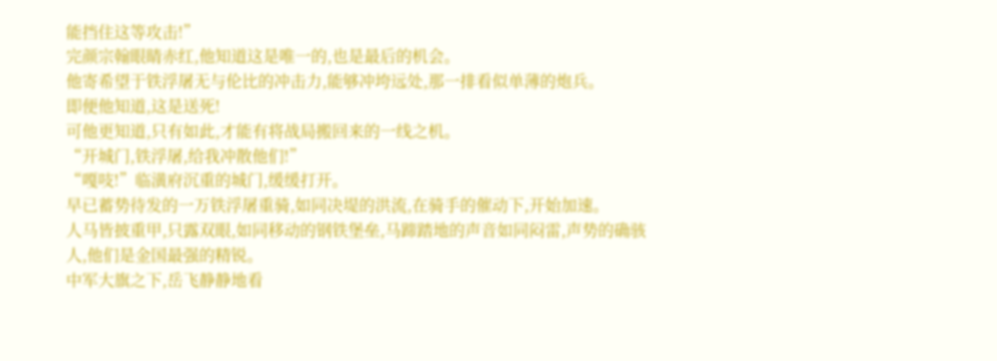能挡住这等攻击!”
完颜宗翰眼睛赤红,他知道这是唯一的,也是最后的机会。
他寄希望于铁浮屠无与伦比的冲击力,能够冲垮远处,那一排看似单薄的炮兵。
即便他知道,这是送死!
可他更知道,只有如此,才能有将战局搬回来的一线之机。
“开城门,铁浮屠,给我冲散他们!”
“嘎吱!”临潢府沉重的城门,缓缓打开。
早已蓄势待发的一万铁浮屠重骑,如同决堤的洪流,在骑手的催动下,开始加速。
人马皆披重甲,只露双眼,如同移动的钢铁堡垒,马蹄踏地的声音如同闷雷,声势的确骇人,他们是金国最强的精锐。
中军大旗之下,岳飞静静地看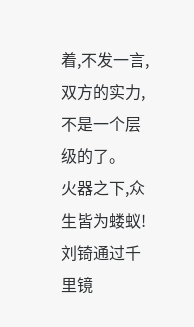着,不发一言,双方的实力,不是一个层级的了。
火器之下,众生皆为蝼蚁!
刘锜通过千里镜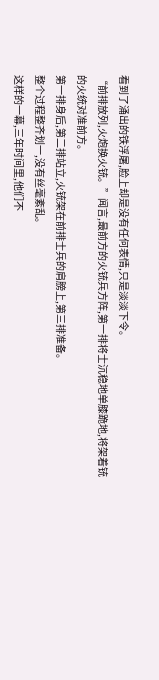看到了涌出的铁浮屠,脸上却是没有任何表情,只是淡淡下令。
“前排放列,火炮换火铳。”闻言,最前方的火铳兵方阵,第一排将士沉稳地单膝跪地,将架着铳的火统对准前方。
第一排身后,第二排站立,火铳架在前排士兵的肩膀上,第三排准备。
整个过程整齐划一,没有丝毫紊乱。
这样的一幕,三年时间里,他们不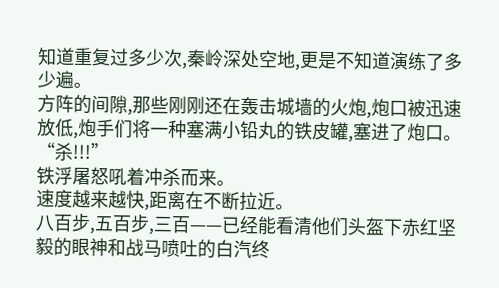知道重复过多少次,秦岭深处空地,更是不知道演练了多少遍。
方阵的间隙,那些刚刚还在轰击城墙的火炮,炮口被迅速放低,炮手们将一种塞满小铅丸的铁皮罐,塞进了炮口。
“杀!!!”
铁浮屠怒吼着冲杀而来。
速度越来越快,距离在不断拉近。
八百步,五百步,三百——已经能看清他们头盔下赤红坚毅的眼神和战马喷吐的白汽终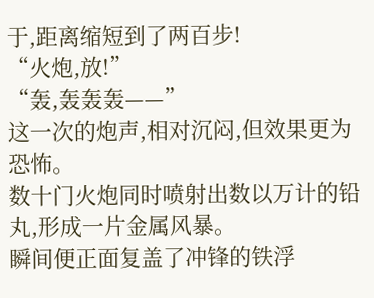于,距离缩短到了两百步!
“火炮,放!”
“轰,轰轰轰——”
这一次的炮声,相对沉闷,但效果更为恐怖。
数十门火炮同时喷射出数以万计的铅丸,形成一片金属风暴。
瞬间便正面复盖了冲锋的铁浮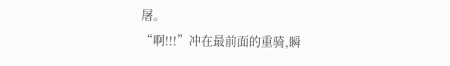屠。
“啊!!!”冲在最前面的重骑,瞬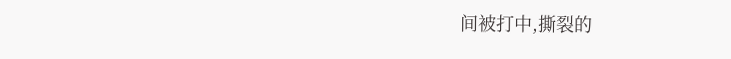间被打中,撕裂的